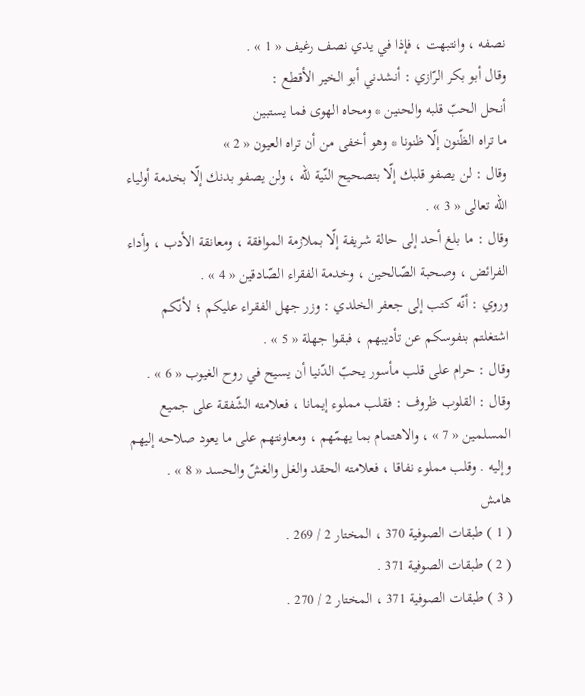نصفه ، وانتبهت ، فإذا في يدي نصف رغيف « 1 » .
وقال أبو بكر الرّازي : أنشدني أبو الخير الأقطع :
أنحل الحبّ قلبه والحنين * ومحاه الهوى فما يستبين
ما تراه الظّنون إلّا ظنونا * وهو أخفى من أن تراه العيون « 2 »
وقال : لن يصفو قلبك إلّا بتصحيح النّية للّه ، ولن يصفو بدنك إلّا بخدمة أولياء اللّه تعالى « 3 » .
وقال : ما بلغ أحد إلى حالة شريفة إلّا بملازمة الموافقة ، ومعانقة الأدب ، وأداء الفرائض ، وصحبة الصّالحين ، وخدمة الفقراء الصّادقين « 4 » .
وروي : أنّه كتب إلى جعفر الخلدي : وزر جهل الفقراء عليكم ؛ لأنّكم اشتغلتم بنفوسكم عن تأديبهم ، فبقوا جهلة « 5 » .
وقال : حرام على قلب مأسور يحبّ الدّنيا أن يسيح في روح الغيوب « 6 » .
وقال : القلوب ظروف : فقلب مملوء إيمانا ، فعلامته الشّفقة على جميع المسلمين « 7 » ، والاهتمام بما يهمّهم ، ومعاونتهم على ما يعود صلاحه إليهم وإليه . وقلب مملوء نفاقا ، فعلامته الحقد والغل والغشّ والحسد « 8 » .
هامش
( 1 ) طبقات الصوفية 370 ، المختار 2 / 269 .
( 2 ) طبقات الصوفية 371 .
( 3 ) طبقات الصوفية 371 ، المختار 2 / 270 .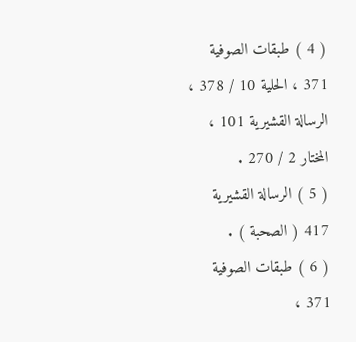( 4 ) طبقات الصوفية 371 ، الحلية 10 / 378 ، الرسالة القشيرية 101 ، المختار 2 / 270 .
( 5 ) الرسالة القشيرية 417 ( الصحبة ) .
( 6 ) طبقات الصوفية 371 ،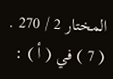المختار 2 / 270 .
( 7 ) في ( أ ) :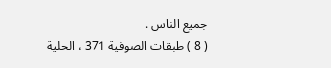جميع الناس .
( 8 ) طبقات الصوفية 371 ، الحلية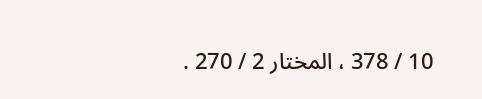10 / 378 ، المختار 2 / 270 .